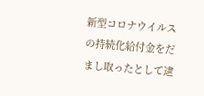新型コロナウイルスの持続化給付金をだまし取ったとして逮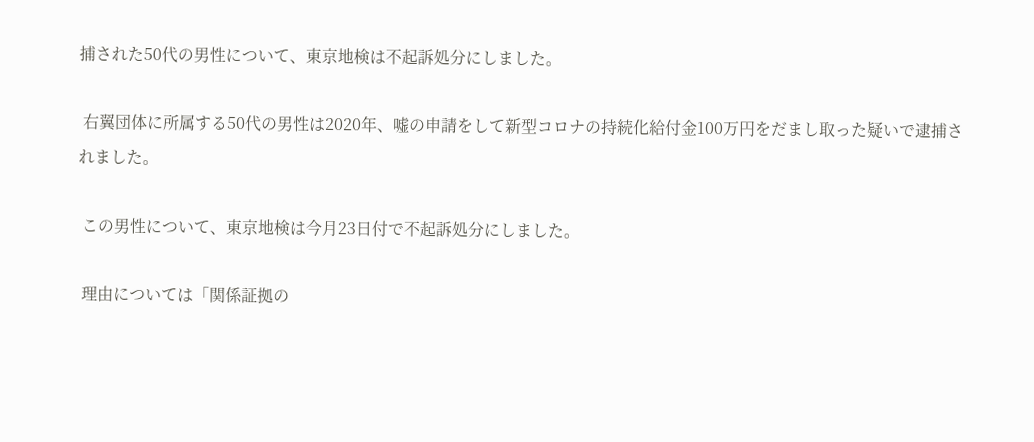捕された50代の男性について、東京地検は不起訴処分にしました。

 右翼団体に所属する50代の男性は2020年、嘘の申請をして新型コロナの持続化給付金100万円をだまし取った疑いで逮捕されました。

 この男性について、東京地検は今月23日付で不起訴処分にしました。

 理由については「関係証拠の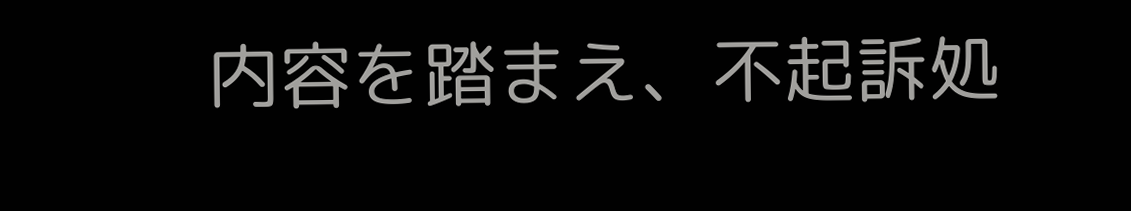内容を踏まえ、不起訴処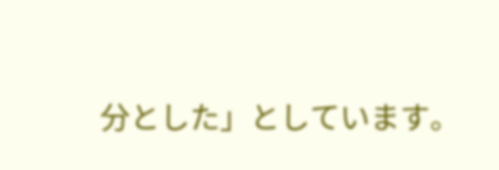分とした」としています。